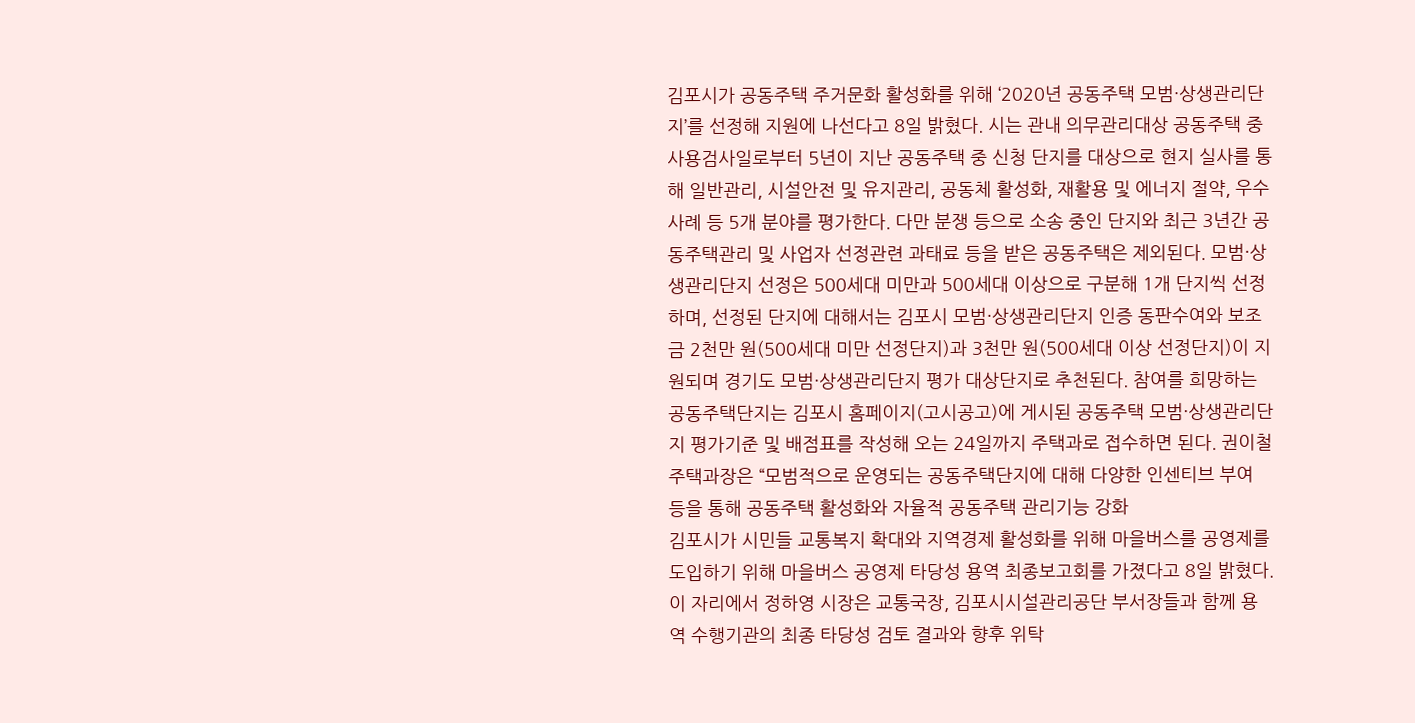김포시가 공동주택 주거문화 활성화를 위해 ‘2020년 공동주택 모범·상생관리단지’를 선정해 지원에 나선다고 8일 밝혔다. 시는 관내 의무관리대상 공동주택 중 사용검사일로부터 5년이 지난 공동주택 중 신청 단지를 대상으로 현지 실사를 통해 일반관리, 시설안전 및 유지관리, 공동체 활성화, 재활용 및 에너지 절약, 우수사례 등 5개 분야를 평가한다. 다만 분쟁 등으로 소송 중인 단지와 최근 3년간 공동주택관리 및 사업자 선정관련 과태료 등을 받은 공동주택은 제외된다. 모범·상생관리단지 선정은 500세대 미만과 500세대 이상으로 구분해 1개 단지씩 선정하며, 선정된 단지에 대해서는 김포시 모범·상생관리단지 인증 동판수여와 보조금 2천만 원(500세대 미만 선정단지)과 3천만 원(500세대 이상 선정단지)이 지원되며 경기도 모범·상생관리단지 평가 대상단지로 추천된다. 참여를 희망하는 공동주택단지는 김포시 홈페이지(고시공고)에 게시된 공동주택 모범·상생관리단지 평가기준 및 배점표를 작성해 오는 24일까지 주택과로 접수하면 된다. 권이철 주택과장은 “모범적으로 운영되는 공동주택단지에 대해 다양한 인센티브 부여 등을 통해 공동주택 활성화와 자율적 공동주택 관리기능 강화
김포시가 시민들 교통복지 확대와 지역경제 활성화를 위해 마을버스를 공영제를 도입하기 위해 마을버스 공영제 타당성 용역 최종보고회를 가졌다고 8일 밝혔다. 이 자리에서 정하영 시장은 교통국장, 김포시시설관리공단 부서장들과 함께 용역 수행기관의 최종 타당성 검토 결과와 향후 위탁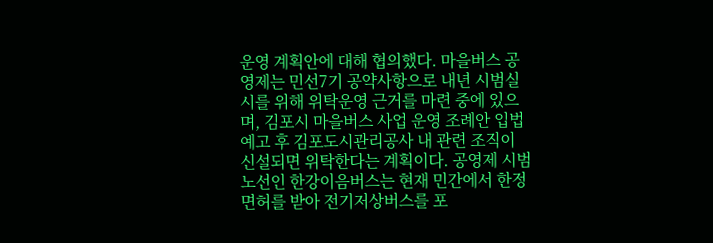운영 계획안에 대해 협의했다. 마을버스 공영제는 민선7기 공약사항으로 내년 시범실시를 위해 위탁운영 근거를 마련 중에 있으며, 김포시 마을버스 사업 운영 조례안 입법 예고 후 김포도시관리공사 내 관련 조직이 신설되면 위탁한다는 계획이다. 공영제 시범 노선인 한강이음버스는 현재 민간에서 한정면허를 받아 전기저상버스를 포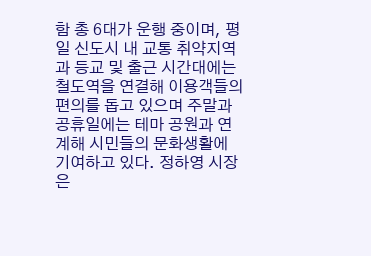함 총 6대가 운행 중이며, 평일 신도시 내 교통 취약지역과 등교 및 출근 시간대에는 철도역을 연결해 이용객들의 편의를 돕고 있으며 주말과 공휴일에는 테마 공원과 연계해 시민들의 문화생활에 기여하고 있다. 정하영 시장은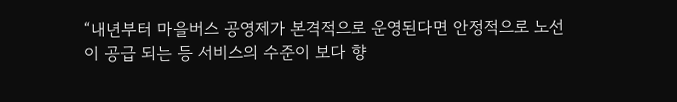“내년부터 마을버스 공영제가 본격적으로 운영된다면 안정적으로 노선이 공급 되는 등 서비스의 수준이 보다 향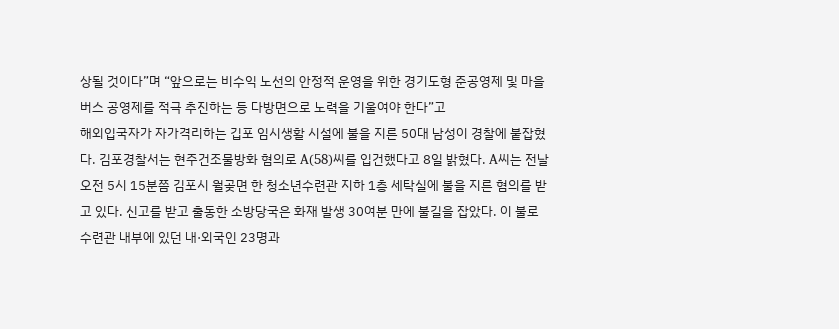상될 것이다”며 “앞으로는 비수익 노선의 안정적 운영을 위한 경기도형 준공영제 및 마을버스 공영제를 적극 추진하는 등 다방면으로 노력을 기울여야 한다”고
해외입국자가 자가격리하는 깁포 임시생활 시설에 불을 지른 50대 남성이 경찰에 붙잡혔다. 김포경찰서는 현주건조물방화 혐의로 A(58)씨를 입건했다고 8일 밝혔다. A씨는 전날 오전 5시 15분쯤 김포시 월곶면 한 청소년수련관 지하 1층 세탁실에 불을 지른 혐의를 받고 있다. 신고를 받고 출동한 소방당국은 화재 발생 30여분 만에 불길을 잡았다. 이 불로 수련관 내부에 있던 내·외국인 23명과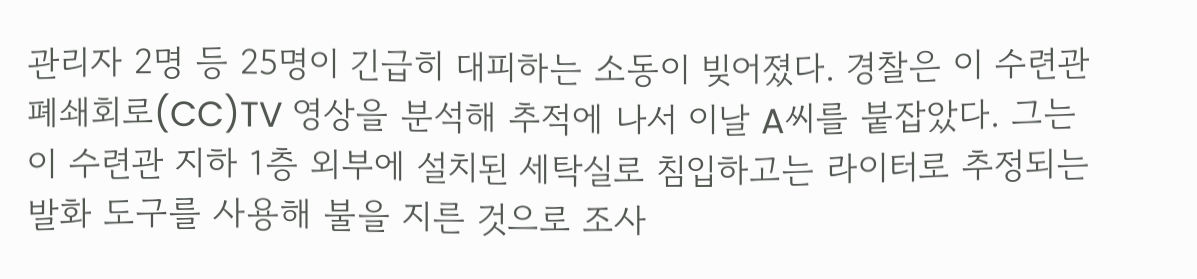관리자 2명 등 25명이 긴급히 대피하는 소동이 빚어졌다. 경찰은 이 수련관 폐쇄회로(CC)TV 영상을 분석해 추적에 나서 이날 A씨를 붙잡았다. 그는 이 수련관 지하 1층 외부에 설치된 세탁실로 침입하고는 라이터로 추정되는 발화 도구를 사용해 불을 지른 것으로 조사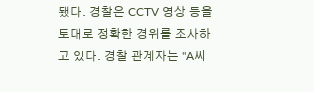됐다. 경찰은 CCTV 영상 등을 토대로 정확한 경위를 조사하고 있다. 경찰 관계자는 "A씨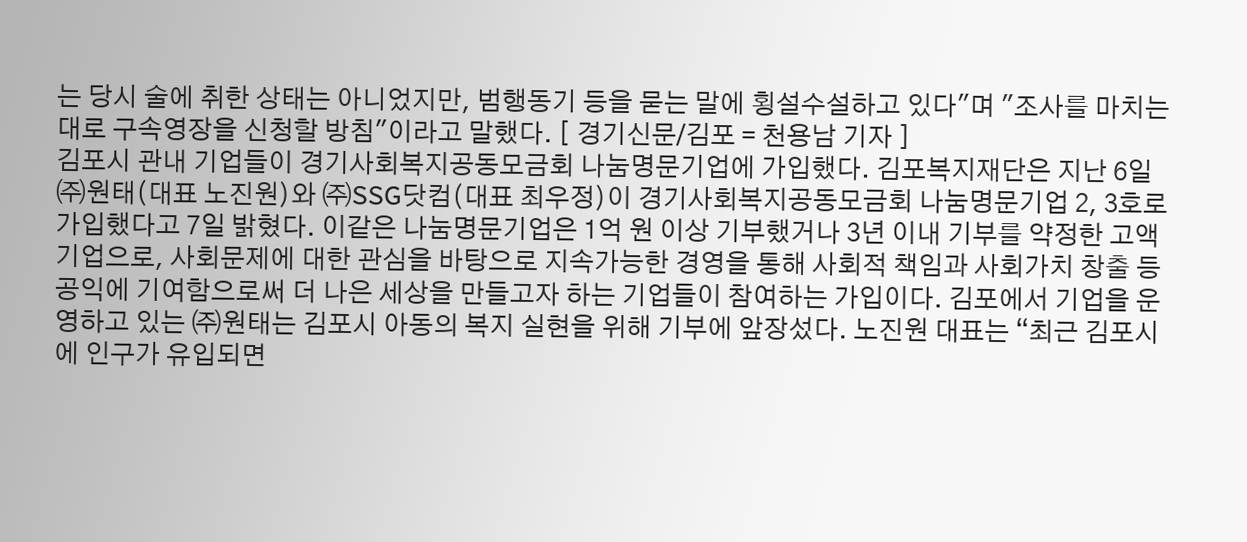는 당시 술에 취한 상태는 아니었지만, 범행동기 등을 묻는 말에 횡설수설하고 있다"며 "조사를 마치는 대로 구속영장을 신청할 방침"이라고 말했다. [ 경기신문/김포 = 천용남 기자 ]
김포시 관내 기업들이 경기사회복지공동모금회 나눔명문기업에 가입했다. 김포복지재단은 지난 6일 ㈜원태(대표 노진원)와 ㈜SSG닷컴(대표 최우정)이 경기사회복지공동모금회 나눔명문기업 2, 3호로 가입했다고 7일 밝혔다. 이같은 나눔명문기업은 1억 원 이상 기부했거나 3년 이내 기부를 약정한 고액 기업으로, 사회문제에 대한 관심을 바탕으로 지속가능한 경영을 통해 사회적 책임과 사회가치 창출 등 공익에 기여함으로써 더 나은 세상을 만들고자 하는 기업들이 참여하는 가입이다. 김포에서 기업을 운영하고 있는 ㈜원태는 김포시 아동의 복지 실현을 위해 기부에 앞장섰다. 노진원 대표는 “최근 김포시에 인구가 유입되면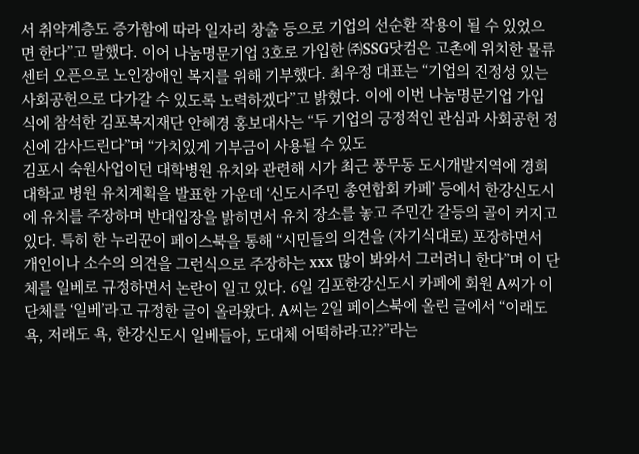서 취약계층도 증가함에 따라 일자리 창출 등으로 기업의 선순환 작용이 될 수 있었으면 한다”고 말했다. 이어 나눔명문기업 3호로 가입한 ㈜SSG닷컴은 고촌에 위치한 물류센터 오픈으로 노인장애인 복지를 위해 기부했다. 최우정 대표는 “기업의 진정성 있는 사회공헌으로 다가갈 수 있도록 노력하겠다”고 밝혔다. 이에 이번 나눔명문기업 가입식에 참석한 김포복지재단 안혜경 홍보대사는 “두 기업의 긍정적인 관심과 사회공헌 정신에 감사드린다”며 “가치있게 기부금이 사용될 수 있도
김포시 숙원사업이던 대학병원 유치와 관련해 시가 최근 풍무동 도시개발지역에 경희대학교 병원 유치계획을 발표한 가운데 ‘신도시주민 총연합회 카페’ 등에서 한강신도시에 유치를 주장하며 반대입장을 밝히면서 유치 장소를 놓고 주민간 갈등의 골이 커지고 있다. 특히 한 누리꾼이 페이스북을 통해 “시민들의 의견을 (자기식대로) 포장하면서 개인이나 소수의 의견을 그런식으로 주장하는 xxx 많이 봐와서 그러려니 한다”며 이 단체를 일베로 규정하면서 논란이 일고 있다. 6일 김포한강신도시 카페에 회원 A씨가 이 단체를 ‘일베’라고 규정한 글이 올라왔다. A씨는 2일 페이스북에 올린 글에서 “이래도 욕, 저래도 욕, 한강신도시 일베들아, 도대체 어떡하라고??”라는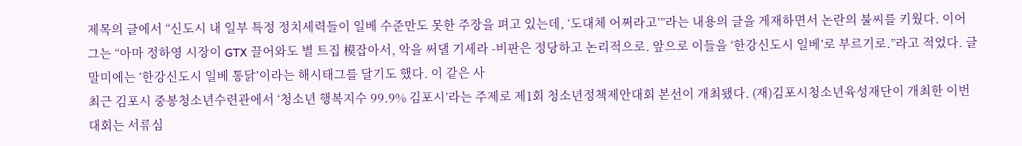제목의 글에서 “신도시 내 일부 특정 정치세력들이 일베 수준만도 못한 주장을 펴고 있는데, ‘도대체 어쩌라고’”라는 내용의 글을 게재하면서 논란의 불씨를 키웠다. 이어 그는 “아마 정하영 시장이 GTX 끌어와도 별 트집 模잡아서, 악을 써댈 기세라 -비판은 정당하고 논리적으로. 앞으로 이들을 ‘한강신도시 일베’로 부르기로.”라고 적었다. 글 말미에는 ‘한강신도시 일베 통닭’이라는 해시태그를 달기도 했다. 이 같은 사
최근 김포시 중봉청소년수련관에서 ‘청소년 행복지수 99.9% 김포시’라는 주제로 제1회 청소년정책제안대회 본선이 개최됐다. (재)김포시청소년육성재단이 개최한 이번 대회는 서류심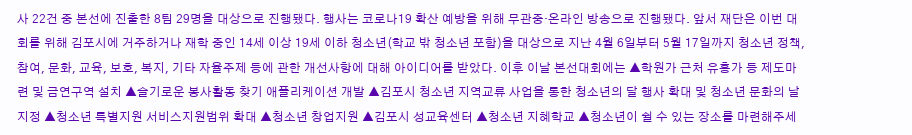사 22건 중 본선에 진출한 8팀 29명을 대상으로 진행됐다. 행사는 코로나19 확산 예방을 위해 무관중·온라인 방송으로 진행됐다. 앞서 재단은 이번 대회를 위해 김포시에 거주하거나 재학 중인 14세 이상 19세 이하 청소년(학교 밖 청소년 포함)을 대상으로 지난 4월 6일부터 5월 17일까지 청소년 정책, 참여, 문화, 교육, 보호, 복지, 기타 자율주제 등에 관한 개선사항에 대해 아이디어를 받았다. 이후 이날 본선대회에는 ▲학원가 근처 유흥가 등 제도마련 및 금연구역 설치 ▲슬기로운 봉사활동 찾기 애플리케이션 개발 ▲김포시 청소년 지역교류 사업을 통한 청소년의 달 행사 확대 및 청소년 문화의 날 지정 ▲청소년 특별지원 서비스지원범위 확대 ▲청소년 창업지원 ▲김포시 성교육센터 ▲청소년 지혜학교 ▲청소년이 쉴 수 있는 장소를 마련해주세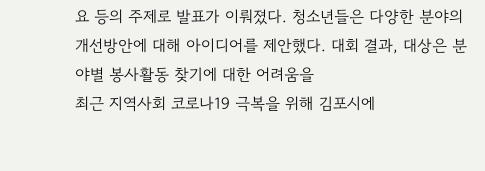요 등의 주제로 발표가 이뤄졌다. 청소년들은 다양한 분야의 개선방안에 대해 아이디어를 제안했다. 대회 결과, 대상은 분야별 봉사활동 찾기에 대한 어려움을
최근 지역사회 코로나19 극복을 위해 김포시에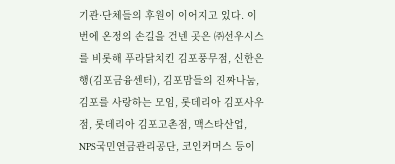기관·단체들의 후원이 이어지고 있다. 이번에 온정의 손길을 건넨 곳은 ㈜선우시스를 비롯해 푸라닭치킨 김포풍무점, 신한은행(김포금융센터), 김포맘들의 진짜나눔, 김포를 사랑하는 모임, 롯데리아 김포사우점, 롯데리아 김포고촌점, 맥스타산업, NPS국민연금관리공단, 코인커머스 등이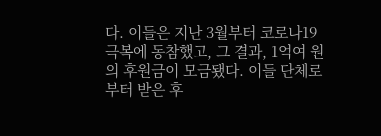다. 이들은 지난 3월부터 코로나19 극복에 동참했고, 그 결과, 1억여 원의 후원금이 모금됐다. 이들 단체로부터 받은 후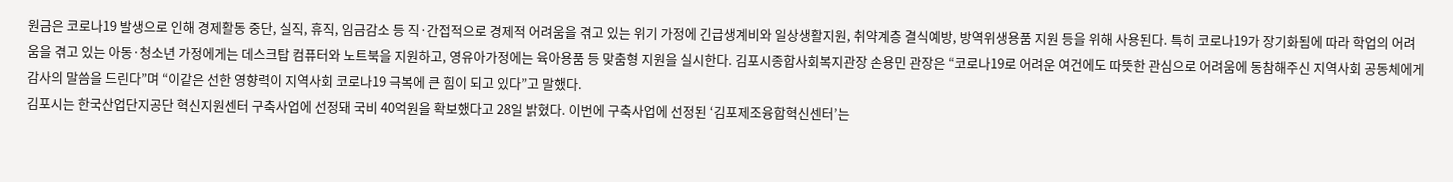원금은 코로나19 발생으로 인해 경제활동 중단, 실직, 휴직, 임금감소 등 직·간접적으로 경제적 어려움을 겪고 있는 위기 가정에 긴급생계비와 일상생활지원, 취약계층 결식예방, 방역위생용품 지원 등을 위해 사용된다. 특히 코로나19가 장기화됨에 따라 학업의 어려움을 겪고 있는 아동·청소년 가정에게는 데스크탑 컴퓨터와 노트북을 지원하고, 영유아가정에는 육아용품 등 맞춤형 지원을 실시한다. 김포시종합사회복지관장 손용민 관장은 “코로나19로 어려운 여건에도 따뜻한 관심으로 어려움에 동참해주신 지역사회 공동체에게 감사의 말씀을 드린다”며 “이같은 선한 영향력이 지역사회 코로나19 극복에 큰 힘이 되고 있다”고 말했다.
김포시는 한국산업단지공단 혁신지원센터 구축사업에 선정돼 국비 40억원을 확보했다고 28일 밝혔다. 이번에 구축사업에 선정된 ‘김포제조융합혁신센터’는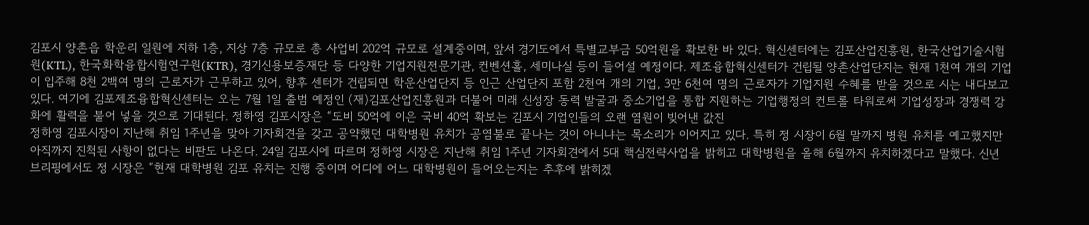김포시 양촌읍 학운리 일원에 지하 1층, 지상 7층 규모로 총 사업비 202억 규모로 설계중이며, 앞서 경기도에서 특별교부금 50억원을 확보한 바 있다. 혁신센터에는 김포산업진흥원, 한국산업기술시험원(KTL), 한국화학융합시험연구원(KTR), 경기신용보증재단 등 다양한 기업지원전문기관, 컨벤션홀, 세미나실 등이 들어설 예정이다. 제조융합혁신센터가 건립될 양촌산업단지는 현재 1천여 개의 기업이 입주해 8천 2백여 명의 근로자가 근무하고 있어, 향후 센터가 건립되면 학운산업단지 등 인근 산업단지 포함 2천여 개의 기업, 3만 6천여 명의 근로자가 기업지원 수혜를 받을 것으로 시는 내다보고 있다. 여기에 김포제조융합혁신센터는 오는 7월 1일 출범 예정인 (재)김포산업진흥원과 더불어 미래 신성장 동력 발굴과 중소기업을 통합 지원하는 기업행정의 컨트롤 타워로써 기업성장과 경쟁력 강화에 활력을 불어 넣을 것으로 기대된다. 정하영 김포시장은 “도비 50억에 이은 국비 40억 확보는 김포시 기업인들의 오랜 염원이 빚어낸 값진
정하영 김포시장이 지난해 취임 1주년을 맞아 기자회견을 갖고 공약했던 대학병원 유치가 공염불로 끝나는 것이 아니냐는 목소리가 이어지고 있다. 특히 정 시장이 6월 말까지 병원 유치를 예고했지만 아직까지 진척된 사항이 없다는 비판도 나온다. 24일 김포시에 따르며 정하영 시장은 지난해 취임 1주년 기자회견에서 5대 핵심전략사업을 밝히고 대학병원을 올해 6월까지 유치하겠다고 말했다. 신년 브리핑에서도 정 시장은 “현재 대학병원 김포 유치는 진행 중이며 어디에 어느 대학병원이 들어오는지는 추후에 밝히겠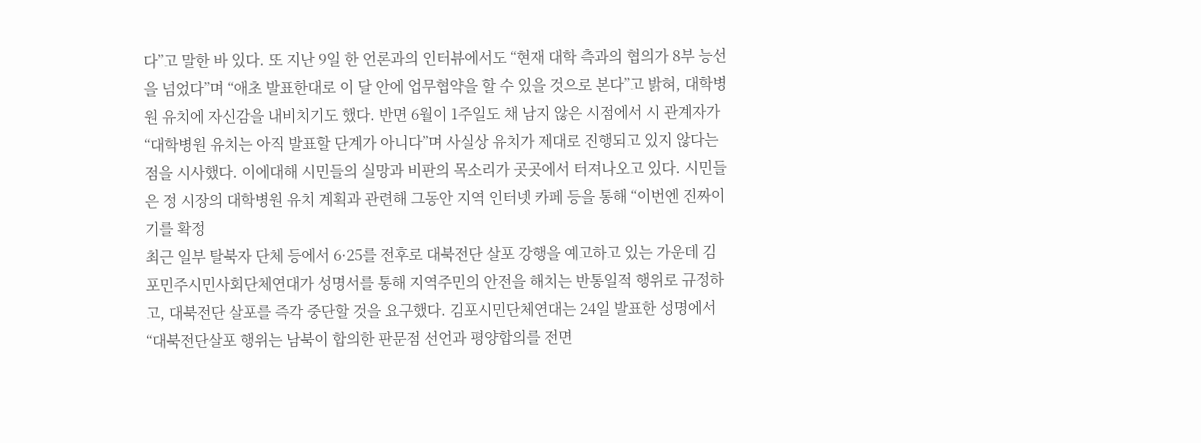다”고 말한 바 있다. 또 지난 9일 한 언론과의 인터뷰에서도 “현재 대학 측과의 협의가 8부 능선을 넘었다”며 “애초 발표한대로 이 달 안에 업무협약을 할 수 있을 것으로 본다”고 밝혀, 대학병원 유치에 자신감을 내비치기도 했다. 반면 6월이 1주일도 채 남지 않은 시점에서 시 관계자가 “대학병원 유치는 아직 발표할 단계가 아니다”며 사실상 유치가 제대로 진행되고 있지 않다는 점을 시사했다. 이에대해 시민들의 실망과 비판의 목소리가 곳곳에서 터져나오고 있다. 시민들은 정 시장의 대학병원 유치 계획과 관련해 그동안 지역 인터넷 카페 등을 통해 “이번엔 진짜이기를 확정
최근 일부 탈북자 단체 등에서 6·25를 전후로 대북전단 살포 강행을 예고하고 있는 가운데 김포민주시민사회단체연대가 성명서를 통해 지역주민의 안전을 해치는 반통일적 행위로 규정하고, 대북전단 살포를 즉각 중단할 것을 요구했다. 김포시민단체연대는 24일 발표한 성명에서 “대북전단살포 행위는 남북이 합의한 판문점 선언과 평양합의를 전면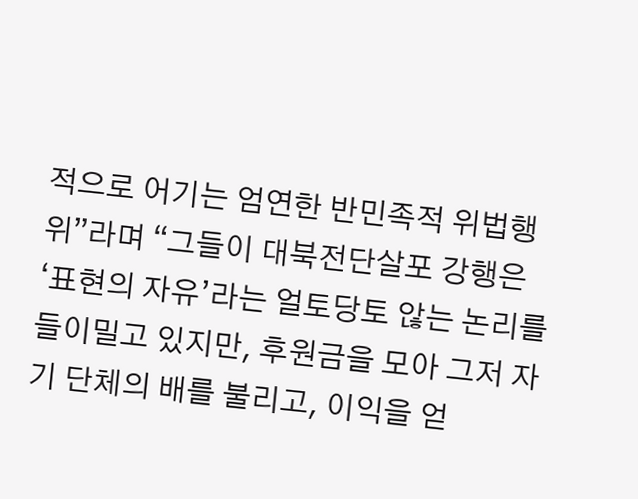적으로 어기는 엄연한 반민족적 위법행위”라며 “그들이 대북전단살포 강행은 ‘표현의 자유’라는 얼토당토 않는 논리를 들이밀고 있지만, 후원금을 모아 그저 자기 단체의 배를 불리고, 이익을 얻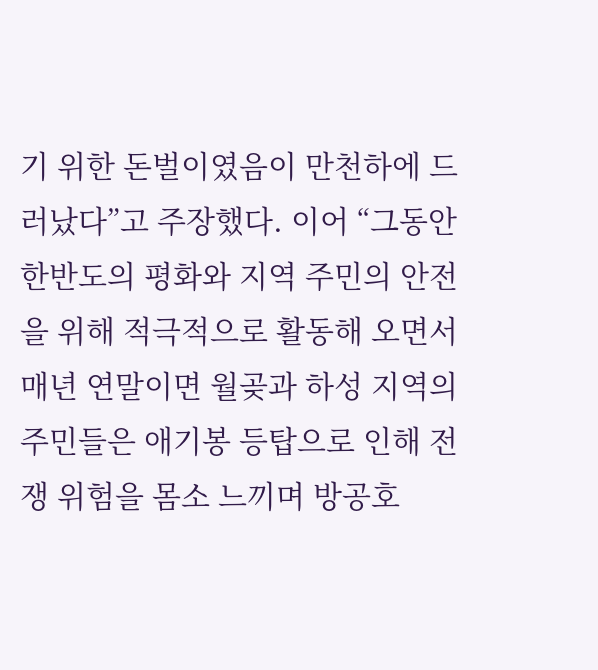기 위한 돈벌이였음이 만천하에 드러났다”고 주장했다. 이어 “그동안 한반도의 평화와 지역 주민의 안전을 위해 적극적으로 활동해 오면서 매년 연말이면 월곶과 하성 지역의 주민들은 애기봉 등탑으로 인해 전쟁 위험을 몸소 느끼며 방공호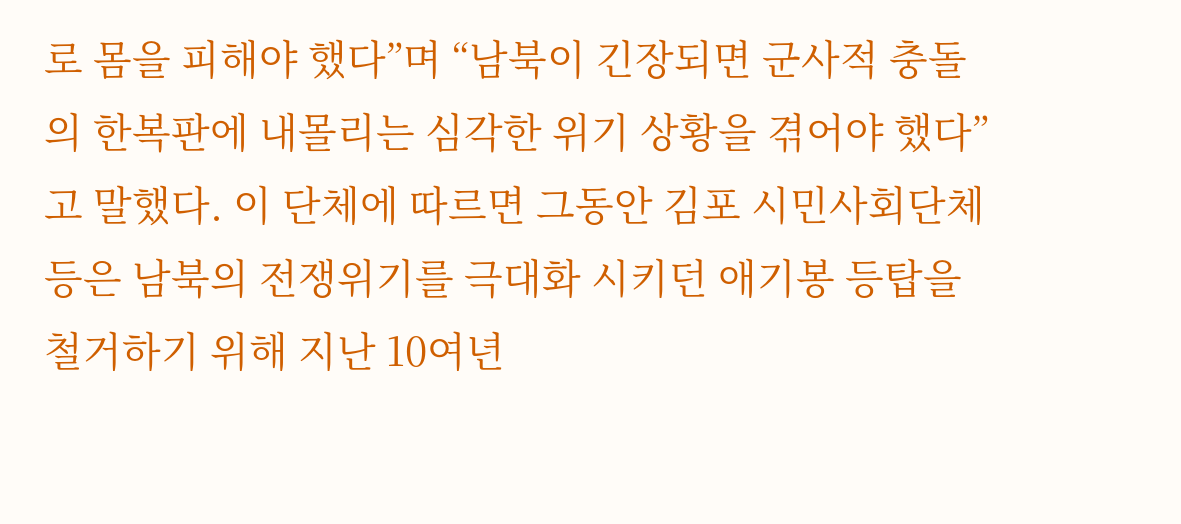로 몸을 피해야 했다”며 “남북이 긴장되면 군사적 충돌의 한복판에 내몰리는 심각한 위기 상황을 겪어야 했다”고 말했다. 이 단체에 따르면 그동안 김포 시민사회단체 등은 남북의 전쟁위기를 극대화 시키던 애기봉 등탑을 철거하기 위해 지난 10여년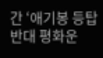간 ‘애기봉 등탑 반대 평화운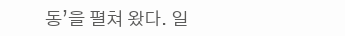동’을 펼쳐 왔다. 일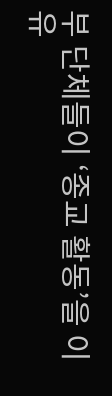부 단체들이 ‘종교 활동’을 이유